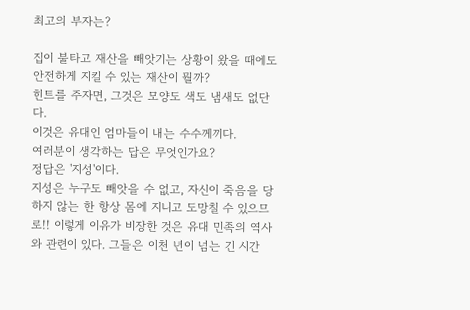최고의 부자는?

집이 불타고 재산을 빼앗기는 상황이 왔을 때에도 안전하게 지킬 수 있는 재산이 뭘까?
힌트를 주자면, 그것은 모양도 색도 냄새도 없단다.
이것은 유대인 엄마들이 내는 수수께끼다.
여러분이 생각하는 답은 무엇인가요?
정답은 '지성'이다.
지성은 누구도 빼앗을 수 없고, 자신이 죽음을 당하지 않는 한 항상 몸에 지니고 도망칠 수 있으므로!! 이렇게 이유가 비장한 것은 유대 민족의 역사와 관련이 있다. 그들은 이천 년이 넘는 긴 시간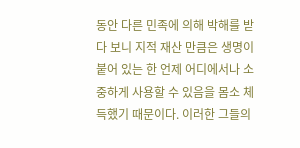동안 다른 민족에 의해 박해를 받다 보니 지적 재산 만큼은 생명이 붙어 있는 한 언제 어디에서나 소중하게 사용할 수 있음을 몸소 체득했기 때문이다. 이러한 그들의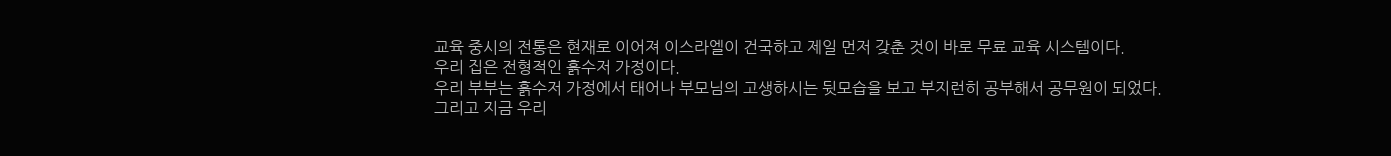교육 중시의 전통은 현재로 이어져 이스라엘이 건국하고 제일 먼저 갖춘 것이 바로 무료 교육 시스템이다.
우리 집은 전형적인 흙수저 가정이다.
우리 부부는 흙수저 가정에서 태어나 부모님의 고생하시는 뒷모습을 보고 부지런히 공부해서 공무원이 되었다.
그리고 지금 우리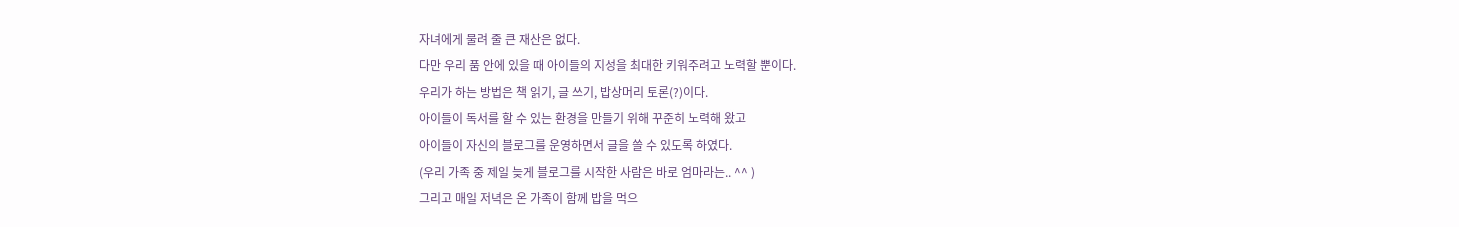자녀에게 물려 줄 큰 재산은 없다.
다만 우리 품 안에 있을 때 아이들의 지성을 최대한 키워주려고 노력할 뿐이다.
우리가 하는 방법은 책 읽기, 글 쓰기, 밥상머리 토론(?)이다.
아이들이 독서를 할 수 있는 환경을 만들기 위해 꾸준히 노력해 왔고
아이들이 자신의 블로그를 운영하면서 글을 쓸 수 있도록 하였다.
(우리 가족 중 제일 늦게 블로그를 시작한 사람은 바로 엄마라는.. ^^ )
그리고 매일 저녁은 온 가족이 함께 밥을 먹으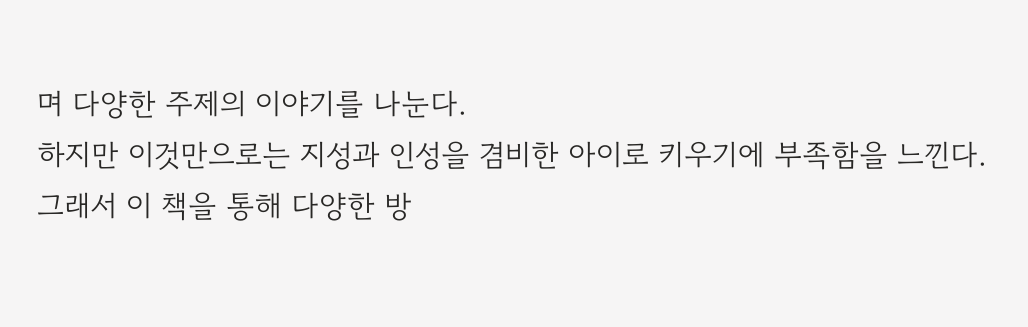며 다양한 주제의 이야기를 나눈다.
하지만 이것만으로는 지성과 인성을 겸비한 아이로 키우기에 부족함을 느낀다.
그래서 이 책을 통해 다양한 방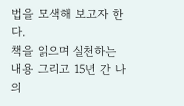법을 모색해 보고자 한다.
책을 읽으며 실천하는 내용 그리고 15년 간 나의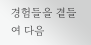경험들을 곁들여 다음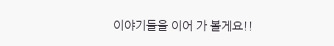이야기들을 이어 가 볼게요!!